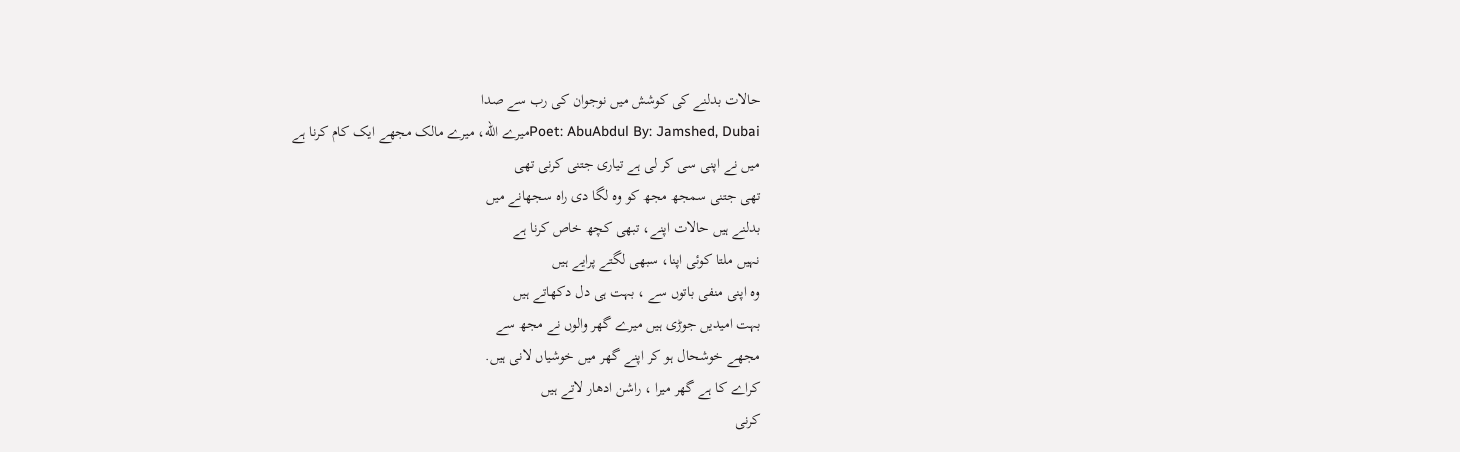حالات بدلنے کی کوشش میں نوجوان کی رب سے صدا
Poet: AbuAbdul By: Jamshed, Dubaiمیرے الله، میرے مالک مجھے ایک کام کرنا ہے
میں نے اپنی سی کر لی ہے تیاری جتنی کرنی تھی
تھی جتنی سمجھ مجھ کو وہ لگا دی راہ سجھانے میں
بدلنے ہیں حالات اپنے، تبھی کچھ خاص کرنا ہے
نہیں ملتا کوئی اپنا، سبھی لگتے پرایے ہیں
وہ اپنی منفی باتوں سے ، بہت ہی دل دکھاتے ہیں
بہت امیدیں جوڑی ہیں میرے گھر والوں نے مجھ سے
مجھے خوشحال ہو کر اپنے گھر میں خوشیاں لانی ہیں.
کراے کا ہے گھر میرا ، راشن ادھار لاتے ہیں
کرنی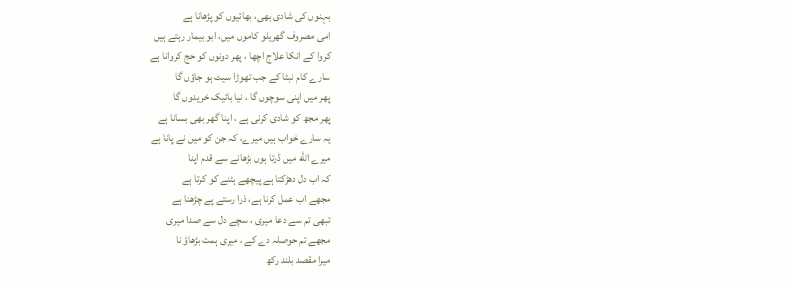بہنوں کی شادی بھی، بھائیوں کو پڑھانا ہے
امی مصروف گھریلو کاموں میں، ابو بیمار رہتے ہیں
کروا کے انکا علاج اچھا ، پھر دونوں کو حج کروانا ہے
سارے کام نبٹا کے جب تھوڑا سیٹ ہو جاؤں گا
پھر میں اپنی سوچوں گا ، نیا بائیک خریدوں گا
پھر مجھ کو شادی کرنی ہے ، اپنا گھر بھی بسانا ہے
یہ سارے خواب ہیں میرے، کہ جن کو میں نے پانا ہے
میرے الله میں ڈرتا ہوں بڑھانے سے قدم اپنا
کہ اب دل دھڑکتا ہے پیچھے ہٹنے کو کرتا ہے
مجھے اب عمل کرنا ہے، ذرا رستے پے چڑھنا ہے
تبھی تم سے دعا میری ، سچے دل سے صدا میری
مجھے تم حوصلہ دے کے ، میری ہمت بڑھاؤ نا
میرا مقصد بلند رکھ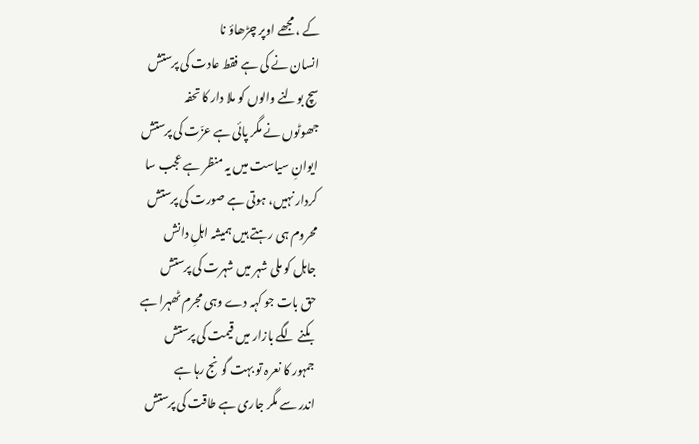کے ، مجھے اوپر چڑھاؤ نا
انسان نے کی ہے فقط عادت کی پرستش
سچ بولنے والوں کو ملا دار کا تحفہ
جھوٹوں نے مگر پائی ہے عزّت کی پرستش
ایوانِ سیاست میں یہ منظر ہے عجب سا
کردار نہیں، ہوتی ہے صورت کی پرستش
محروم ہی رہتے ہیں ہمیشہ اہلِ دانش
جاہل کو ملی شہر میں شہرت کی پرستش
حق بات جو کہہ دے وہی مجرم ٹھہرا ہے
بکنے لگے بازار میں قیمت کی پرستش
جمہور کا نعرہ تو بہت گونج رہا ہے
اندر سے مگر جاری ہے طاقت کی پرستش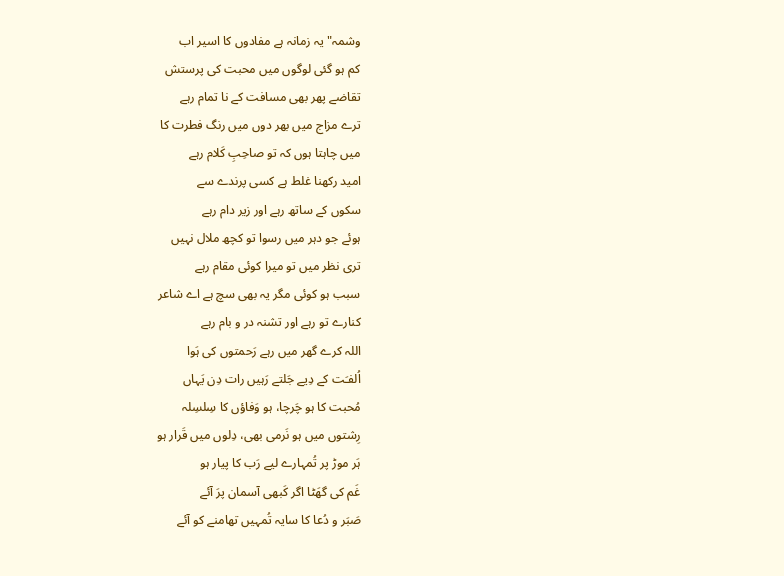وشمہ" یہ زمانہ ہے مفادوں کا اسیر اب
کم ہو گئی لوگوں میں محبت کی پرستش
تقاضے پھر بھی مسافت کے نا تمام رہے
ترے مزاج میں بھر دوں میں رنگ فطرت کا
میں چاہتا ہوں کہ تو صاحِبِ کَلام رہے
امید رکھنا غلط ہے کسی پرندے سے
سکوں کے ساتھ رہے اور زیر دام رہے
ہوئے جو دہر میں رسوا تو کچھ ملال نہیں
تری نظر میں تو میرا کوئی مقام رہے
سبب ہو کوئی مگر یہ بھی سچ ہے اے شاعر
کنارے تو رہے اور تشنہ در و بام رہے
اللہ کرے گھر میں رہے رَحمتوں کی ہَوا
اُلفـَت کے دِیے جَلتے رَہیں رات دِن یَہاں
مُحبت کا ہو چَرچا، ہو وَفاؤں کا سِلسِلہ
رِشتوں میں ہو نَرمی بھی، دِلوں میں قَرار ہو
ہَر موڑ پر تُمہارے لیے رَب کا پیار ہو
غَم کی گھَٹا اگر کَبھی آسمان پرَ آئے
صَبَر و دُعا کا سایہ تُمہیں تھامنے کو آئے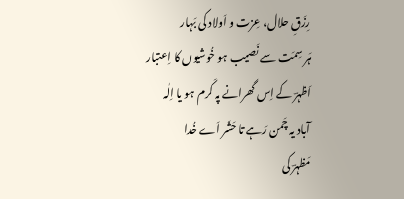رِزَقِ حلال، عِزت و اَولاد کی بَہار
ہَر سِمَت سے نَصیب ہو خُوشیوں کا اِعتبار
اَظہرؔ کے اِس گھرانے پہ کَرم ہو یا اِلٰہ
آباد یہ چَمن رَہے تا حَشَر اَے خُدا
مَظہرؔ کی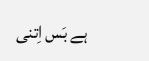ہے بَس اِتنی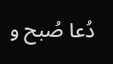دُعا صُبح و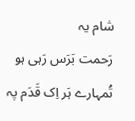شام یہ
رَحمت بَرَس رَہی ہو تُمہارے ہَر اِک قَدَم پہ